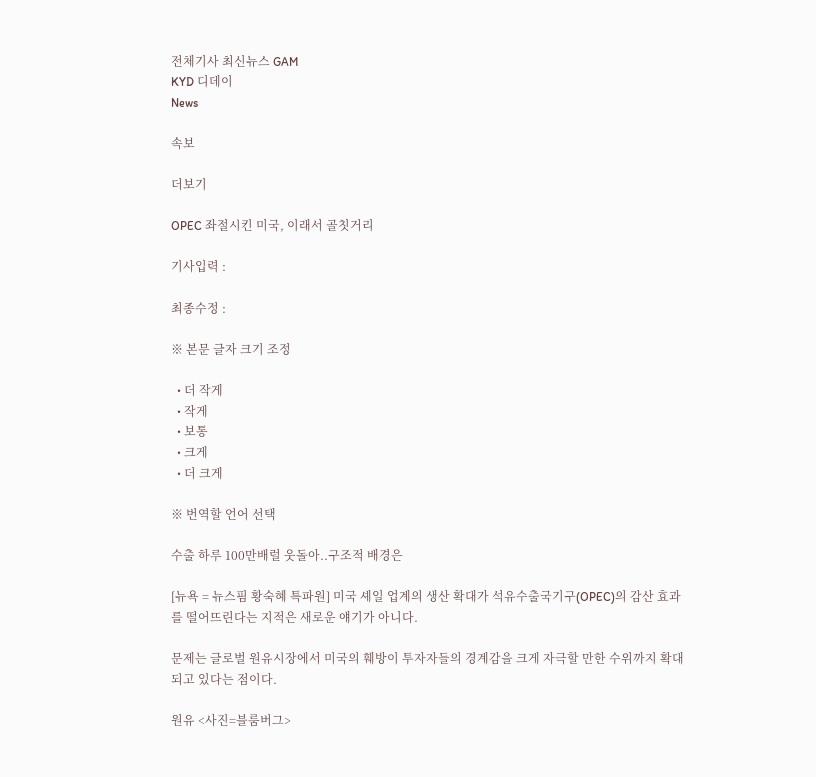전체기사 최신뉴스 GAM
KYD 디데이
News

속보

더보기

OPEC 좌절시킨 미국, 이래서 골칫거리

기사입력 :

최종수정 :

※ 본문 글자 크기 조정

  • 더 작게
  • 작게
  • 보통
  • 크게
  • 더 크게

※ 번역할 언어 선택

수출 하루 100만배럴 웃돌아..구조적 배경은

[뉴욕 = 뉴스핌 황숙혜 특파원] 미국 셰일 업계의 생산 확대가 석유수출국기구(OPEC)의 감산 효과를 떨어뜨린다는 지적은 새로운 얘기가 아니다.

문제는 글로벌 원유시장에서 미국의 훼방이 투자자들의 경계감을 크게 자극할 만한 수위까지 확대되고 있다는 점이다.

원유 <사진=블룸버그>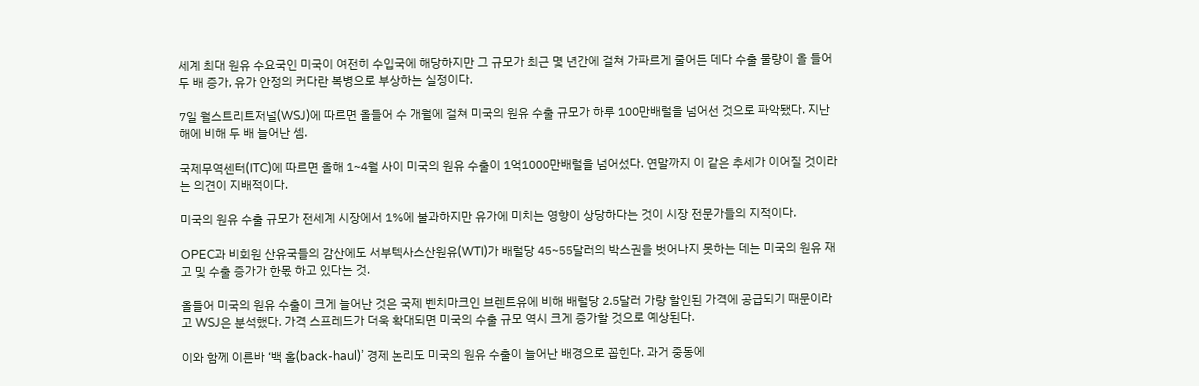세계 최대 원유 수요국인 미국이 여전히 수입국에 해당하지만 그 규모가 최근 몇 년간에 걸쳐 가파르게 줄어든 데다 수출 물량이 올 들어 두 배 증가, 유가 안정의 커다란 복병으로 부상하는 실정이다.

7일 월스트리트저널(WSJ)에 따르면 올들어 수 개월에 걸쳐 미국의 원유 수출 규모가 하루 100만배럴을 넘어선 것으로 파악됐다. 지난해에 비해 두 배 늘어난 셈.

국제무역센터(ITC)에 따르면 올해 1~4월 사이 미국의 원유 수출이 1억1000만배럴을 넘어섰다. 연말까지 이 같은 추세가 이어질 것이라는 의견이 지배적이다.

미국의 원유 수출 규모가 전세계 시장에서 1%에 불과하지만 유가에 미치는 영향이 상당하다는 것이 시장 전문가들의 지적이다.

OPEC과 비회원 산유국들의 감산에도 서부텍사스산원유(WTI)가 배럴당 45~55달러의 박스권을 벗어나지 못하는 데는 미국의 원유 재고 및 수출 증가가 한몫 하고 있다는 것.

올들어 미국의 원유 수출이 크게 늘어난 것은 국제 벤치마크인 브렌트유에 비해 배럴당 2.5달러 가량 할인된 가격에 공급되기 때문이라고 WSJ은 분석했다. 가격 스프레드가 더욱 확대되면 미국의 수출 규모 역시 크게 증가할 것으로 예상된다.

이와 함께 이른바 ‘백 홀(back-haul)’ 경제 논리도 미국의 원유 수출이 늘어난 배경으로 꼽힌다. 과거 중동에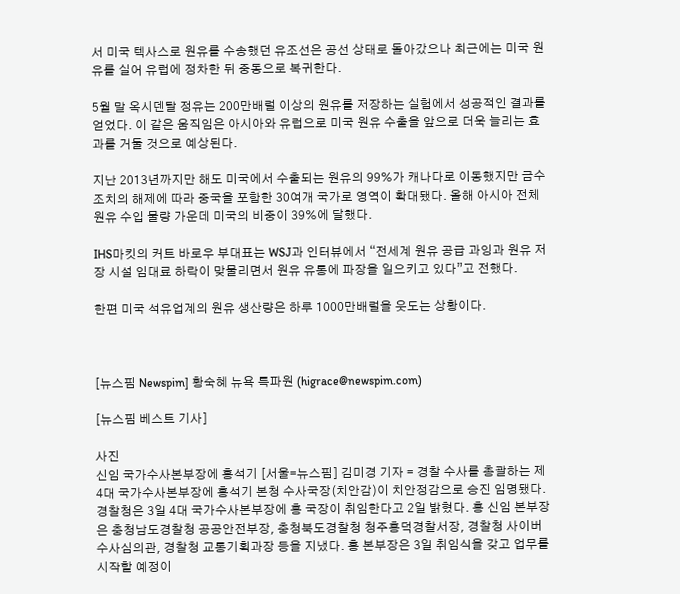서 미국 텍사스로 원유를 수송했던 유조선은 공선 상태로 돌아갔으나 최근에는 미국 원유를 실어 유럽에 정차한 뒤 중동으로 복귀한다.

5월 말 옥시덴탈 정유는 200만배럴 이상의 원유를 저장하는 실험에서 성공적인 결과를 얻었다. 이 같은 움직임은 아시아와 유럽으로 미국 원유 수출을 앞으로 더욱 늘리는 효과를 거둘 것으로 예상된다.

지난 2013년까지만 해도 미국에서 수출되는 원유의 99%가 캐나다로 이동했지만 금수조치의 해제에 따라 중국을 포함한 30여개 국가로 영역이 확대됐다. 올해 아시아 전체 원유 수입 물량 가운데 미국의 비중이 39%에 달했다.

IHS마킷의 커트 바로우 부대표는 WSJ과 인터뷰에서 “전세계 원유 공급 과잉과 원유 저장 시설 임대료 하락이 맞물리면서 원유 유통에 파장을 일으키고 있다”고 전했다.

한편 미국 석유업계의 원유 생산량은 하루 1000만배럴을 웃도는 상황이다.



[뉴스핌 Newspim] 황숙혜 뉴욕 특파원 (higrace@newspim.com)

[뉴스핌 베스트 기사]

사진
신임 국가수사본부장에 홍석기 [서울=뉴스핌] 김미경 기자 = 경찰 수사를 총괄하는 제4대 국가수사본부장에 홍석기 본청 수사국장(치안감)이 치안정감으로 승진 임명됐다. 경찰청은 3일 4대 국가수사본부장에 홍 국장이 취임한다고 2일 밝혔다. 홍 신임 본부장은 충청남도경찰청 공공안전부장, 충청북도경찰청 청주흥덕경찰서장, 경찰청 사이버수사심의관, 경찰청 교통기획과장 등을 지냈다. 홍 본부장은 3일 취임식을 갖고 업무를 시작할 예정이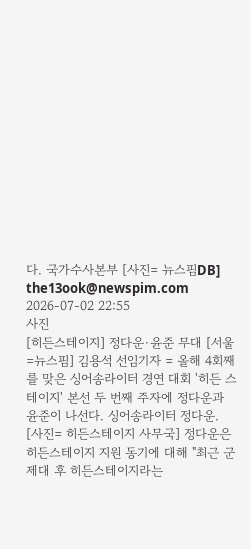다. 국가수사본부 [사진= 뉴스핌DB] the13ook@newspim.com 2026-07-02 22:55
사진
[히든스테이지] 정다운·윤준 무대 [서울=뉴스핌] 김용석 선임기자 = 올해 4회째를 맞은 싱어송라이터 경연 대회 '히든 스테이지' 본선 두 번째 주자에 정다운과 윤준이 나선다. 싱어송라이터 정다운. [사진= 히든스테이지 사무국] 정다운은 히든스테이지 지원 동기에 대해 "최근 군 제대 후 히든스테이지라는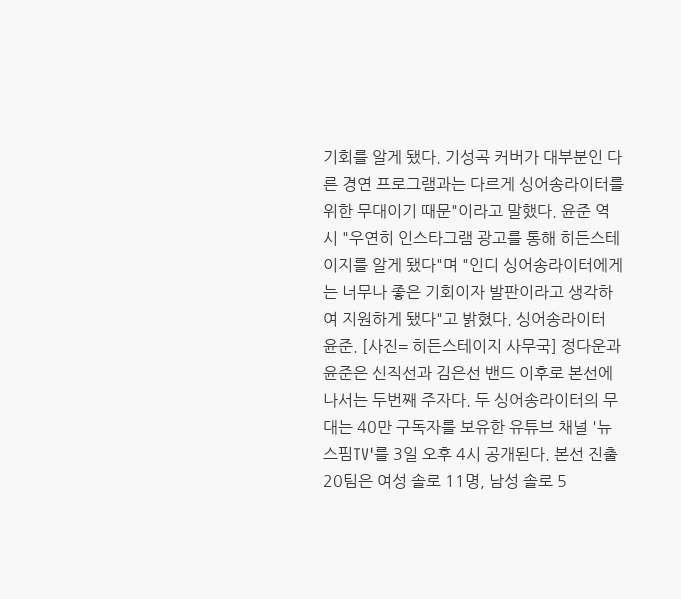기회를 알게 됐다. 기성곡 커버가 대부분인 다른 경연 프로그램과는 다르게 싱어송라이터를 위한 무대이기 때문"이라고 말했다. 윤준 역시 "우연히 인스타그램 광고를 통해 히든스테이지를 알게 됐다"며 "인디 싱어송라이터에게는 너무나 좋은 기회이자 발판이라고 생각하여 지원하게 됐다"고 밝혔다. 싱어송라이터 윤준. [사진= 히든스테이지 사무국] 정다운과 윤준은 신직선과 김은선 밴드 이후로 본선에 나서는 두번째 주자다. 두 싱어송라이터의 무대는 40만 구독자를 보유한 유튜브 채널 '뉴스핌TV'를 3일 오후 4시 공개된다. 본선 진출 20팀은 여성 솔로 11명, 남성 솔로 5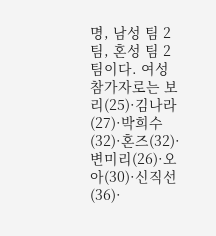명, 남성 팀 2팀, 혼성 팀 2팀이다. 여성 참가자로는 보리(25)·김나라(27)·박희수(32)·혼즈(32)·변미리(26)·오아(30)·신직선(36)·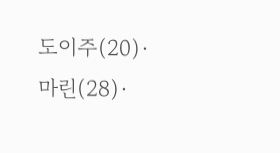도이주(20)·마린(28)·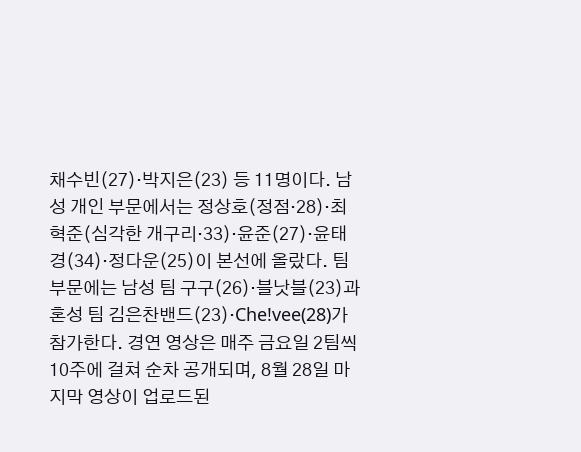채수빈(27)·박지은(23) 등 11명이다. 남성 개인 부문에서는 정상호(정점·28)·최혁준(심각한 개구리·33)·윤준(27)·윤태경(34)·정다운(25)이 본선에 올랐다. 팀 부문에는 남성 팀 구구(26)·블낫블(23)과 혼성 팀 김은찬밴드(23)·Che!vee(28)가 참가한다. 경연 영상은 매주 금요일 2팀씩 10주에 걸쳐 순차 공개되며, 8월 28일 마지막 영상이 업로드된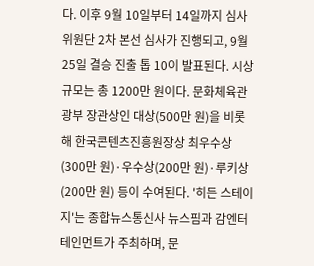다. 이후 9월 10일부터 14일까지 심사위원단 2차 본선 심사가 진행되고, 9월 25일 결승 진출 톱 10이 발표된다. 시상 규모는 총 1200만 원이다. 문화체육관광부 장관상인 대상(500만 원)을 비롯해 한국콘텐츠진흥원장상 최우수상(300만 원)·우수상(200만 원)·루키상(200만 원) 등이 수여된다. '히든 스테이지'는 종합뉴스통신사 뉴스핌과 감엔터테인먼트가 주최하며, 문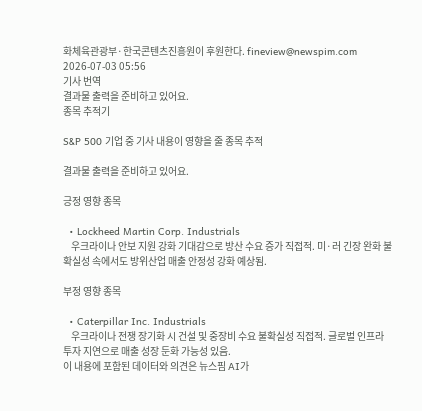화체육관광부·한국콘텐츠진흥원이 후원한다. fineview@newspim.com 2026-07-03 05:56
기사 번역
결과물 출력을 준비하고 있어요.
종목 추적기

S&P 500 기업 중 기사 내용이 영향을 줄 종목 추적

결과물 출력을 준비하고 있어요.

긍정 영향 종목

  • Lockheed Martin Corp. Industrials
    우크라이나 안보 지원 강화 기대감으로 방산 수요 증가 직접적. 미·러 긴장 완화 불확실성 속에서도 방위산업 매출 안정성 강화 예상됨.

부정 영향 종목

  • Caterpillar Inc. Industrials
    우크라이나 전쟁 장기화 시 건설 및 중장비 수요 불확실성 직접적. 글로벌 인프라 투자 지연으로 매출 성장 둔화 가능성 있음.
이 내용에 포함된 데이터와 의견은 뉴스핌 AI가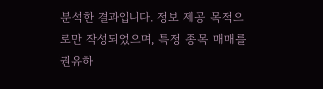분석한 결과입니다. 정보 제공 목적으로만 작성되었으며, 특정 종목 매매를 권유하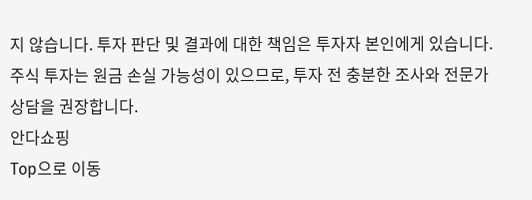지 않습니다. 투자 판단 및 결과에 대한 책임은 투자자 본인에게 있습니다. 주식 투자는 원금 손실 가능성이 있으므로, 투자 전 충분한 조사와 전문가 상담을 권장합니다.
안다쇼핑
Top으로 이동